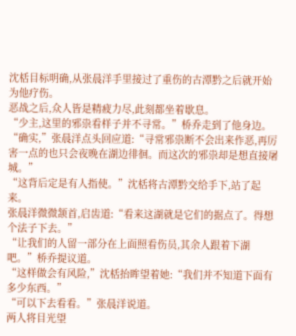沈栝目标明确,从张晨洋手里接过了重伤的古潭黔之后就开始为他疗伤。
恶战之后,众人皆是精疲力尽,此刻都坐着歇息。
“少主,这里的邪祟看样子并不寻常。”桥乔走到了他身边。
“确实,”张晨洋点头回应道:“寻常邪祟断不会出来作恶,再厉害一点的也只会夜晚在湖边徘徊。而这次的邪祟却是想直接屠城。”
“这背后定是有人指使。”沈栝将古潭黔交给手下,站了起来。
张晨洋微微颔首,启齿道:“看来这湖就是它们的据点了。得想个法子下去。”
“让我们的人留一部分在上面照看伤员,其余人跟着下湖吧。”桥乔提议道。
“这样做会有风险,”沈栝抬眸望着她:“我们并不知道下面有多少东西。”
“可以下去看看。”张晨洋说道。
两人将目光望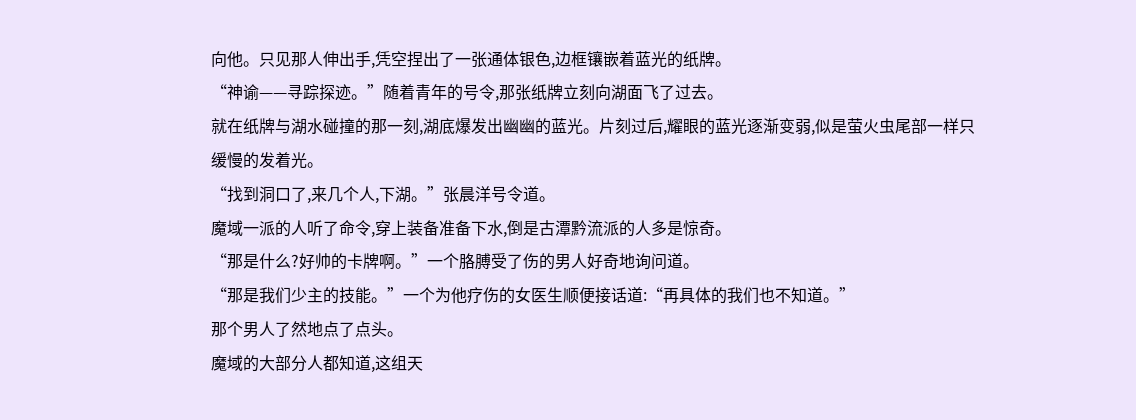向他。只见那人伸出手,凭空捏出了一张通体银色,边框镶嵌着蓝光的纸牌。
“神谕——寻踪探迹。”随着青年的号令,那张纸牌立刻向湖面飞了过去。
就在纸牌与湖水碰撞的那一刻,湖底爆发出幽幽的蓝光。片刻过后,耀眼的蓝光逐渐变弱,似是萤火虫尾部一样只缓慢的发着光。
“找到洞口了,来几个人,下湖。”张晨洋号令道。
魔域一派的人听了命令,穿上装备准备下水,倒是古潭黔流派的人多是惊奇。
“那是什么?好帅的卡牌啊。”一个胳膊受了伤的男人好奇地询问道。
“那是我们少主的技能。”一个为他疗伤的女医生顺便接话道:“再具体的我们也不知道。”
那个男人了然地点了点头。
魔域的大部分人都知道,这组天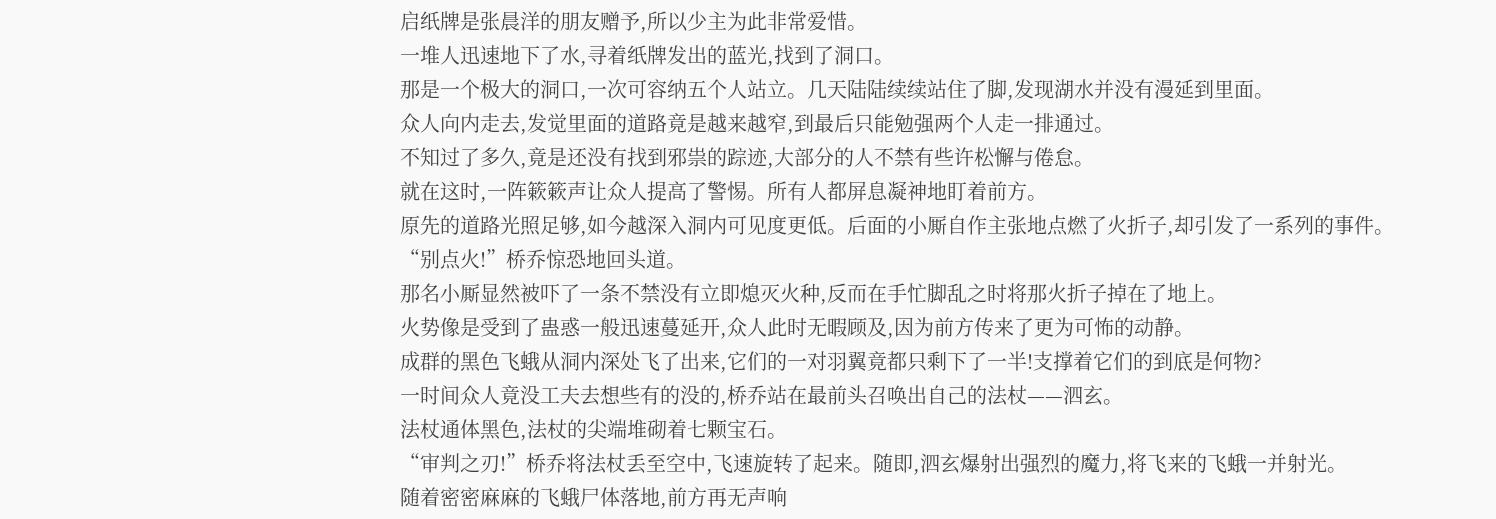启纸牌是张晨洋的朋友赠予,所以少主为此非常爱惜。
一堆人迅速地下了水,寻着纸牌发出的蓝光,找到了洞口。
那是一个极大的洞口,一次可容纳五个人站立。几天陆陆续续站住了脚,发现湖水并没有漫延到里面。
众人向内走去,发觉里面的道路竟是越来越窄,到最后只能勉强两个人走一排通过。
不知过了多久,竟是还没有找到邪祟的踪迹,大部分的人不禁有些许松懈与倦怠。
就在这时,一阵簌簌声让众人提高了警惕。所有人都屏息凝神地盯着前方。
原先的道路光照足够,如今越深入洞内可见度更低。后面的小厮自作主张地点燃了火折子,却引发了一系列的事件。
“别点火!”桥乔惊恐地回头道。
那名小厮显然被吓了一条不禁没有立即熄灭火种,反而在手忙脚乱之时将那火折子掉在了地上。
火势像是受到了蛊惑一般迅速蔓延开,众人此时无暇顾及,因为前方传来了更为可怖的动静。
成群的黑色飞蛾从洞内深处飞了出来,它们的一对羽翼竟都只剩下了一半!支撑着它们的到底是何物?
一时间众人竟没工夫去想些有的没的,桥乔站在最前头召唤出自己的法杖——泗玄。
法杖通体黑色,法杖的尖端堆砌着七颗宝石。
“审判之刃!”桥乔将法杖丢至空中,飞速旋转了起来。随即,泗玄爆射出强烈的魔力,将飞来的飞蛾一并射光。
随着密密麻麻的飞蛾尸体落地,前方再无声响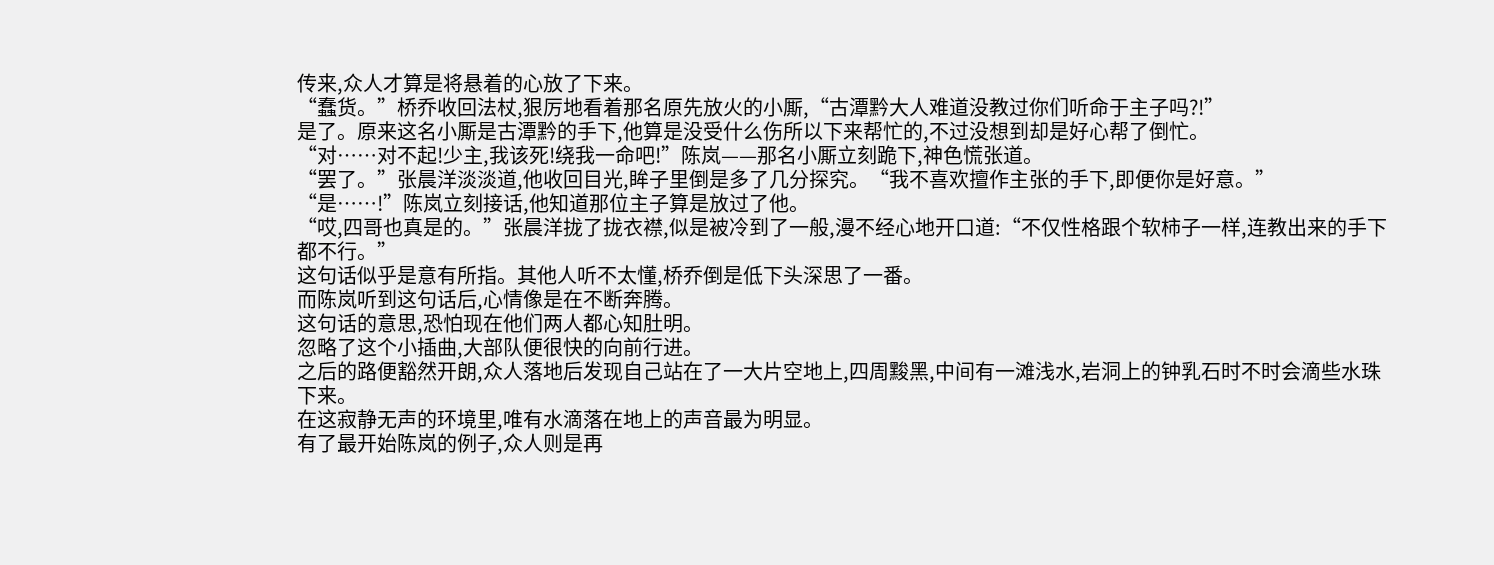传来,众人才算是将悬着的心放了下来。
“蠢货。”桥乔收回法杖,狠厉地看着那名原先放火的小厮,“古潭黔大人难道没教过你们听命于主子吗?!”
是了。原来这名小厮是古潭黔的手下,他算是没受什么伤所以下来帮忙的,不过没想到却是好心帮了倒忙。
“对……对不起!少主,我该死!绕我一命吧!”陈岚——那名小厮立刻跪下,神色慌张道。
“罢了。”张晨洋淡淡道,他收回目光,眸子里倒是多了几分探究。“我不喜欢擅作主张的手下,即便你是好意。”
“是……!”陈岚立刻接话,他知道那位主子算是放过了他。
“哎,四哥也真是的。”张晨洋拢了拢衣襟,似是被冷到了一般,漫不经心地开口道:“不仅性格跟个软柿子一样,连教出来的手下都不行。”
这句话似乎是意有所指。其他人听不太懂,桥乔倒是低下头深思了一番。
而陈岚听到这句话后,心情像是在不断奔腾。
这句话的意思,恐怕现在他们两人都心知肚明。
忽略了这个小插曲,大部队便很快的向前行进。
之后的路便豁然开朗,众人落地后发现自己站在了一大片空地上,四周黢黑,中间有一滩浅水,岩洞上的钟乳石时不时会滴些水珠下来。
在这寂静无声的环境里,唯有水滴落在地上的声音最为明显。
有了最开始陈岚的例子,众人则是再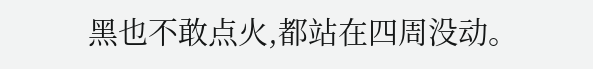黑也不敢点火,都站在四周没动。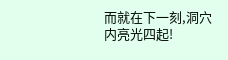而就在下一刻,洞穴内亮光四起!